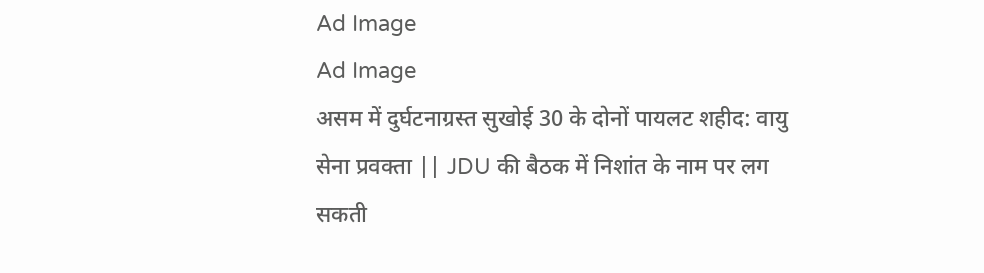Ad Image
Ad Image
असम में दुर्घटनाग्रस्त सुखोई 30 के दोनों पायलट शहीद: वायु सेना प्रवक्ता || JDU की बैठक में निशांत के नाम पर लग सकती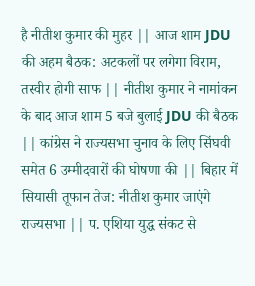है नीतीश कुमार की मुहर || आज शाम JDU की अहम बैठक: अटकलों पर लगेगा विराम, तस्वीर होगी साफ || नीतीश कुमार ने नामांकन के बाद आज शाम 5 बजे बुलाई JDU की बैठक || कांग्रेस ने राज्यसभा चुनाव के लिए सिंघवी समेत 6 उम्मीदवारों की घोषणा की || बिहार में सियासी तूफान तेज: नीतीश कुमार जाएंगे राज्यसभा || प. एशिया युद्ध संकट से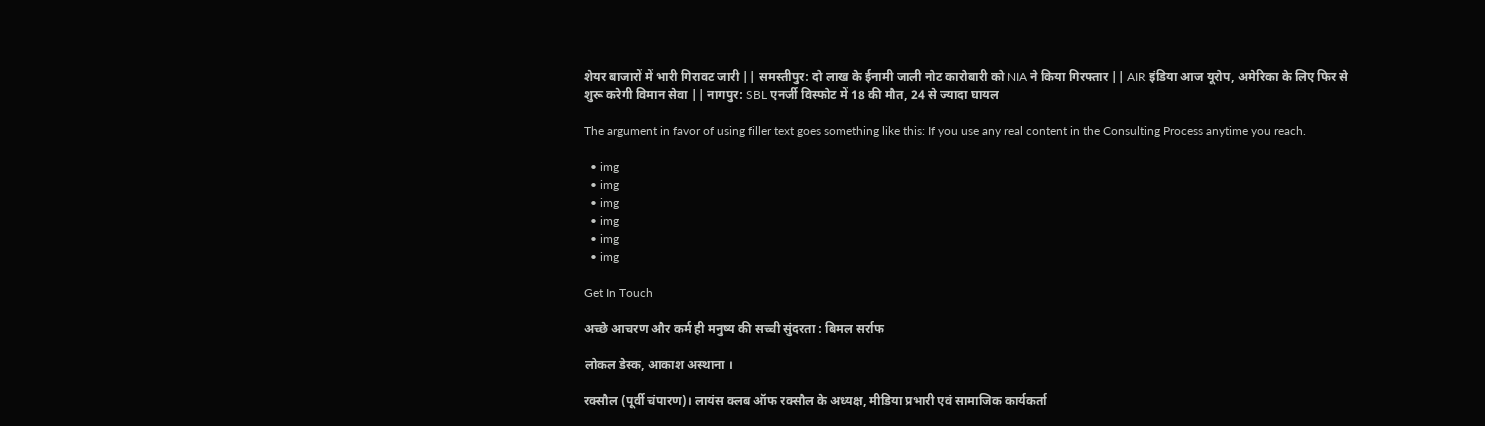शेयर बाजारों में भारी गिरावट जारी || समस्तीपुर: दो लाख के ईनामी जाली नोट कारोबारी को NIA ने किया गिरफ्तार || AIR इंडिया आज यूरोप, अमेरिका के लिए फिर से शुरू करेगी विमान सेवा || नागपुर: SBL एनर्जी विस्फोट में 18 की मौत, 24 से ज्यादा घायल

The argument in favor of using filler text goes something like this: If you use any real content in the Consulting Process anytime you reach.

  • img
  • img
  • img
  • img
  • img
  • img

Get In Touch

अच्छे आचरण और कर्म ही मनुष्य की सच्ची सुंदरता : बिमल सर्राफ

लोकल डेस्क, आकाश अस्थाना ।

रक्सौल (पूर्वी चंपारण)। लायंस क्लब ऑफ रक्सौल के अध्यक्ष, मीडिया प्रभारी एवं सामाजिक कार्यकर्ता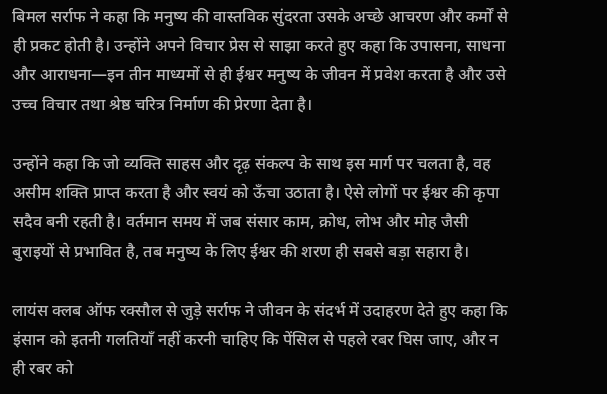बिमल सर्राफ ने कहा कि मनुष्य की वास्तविक सुंदरता उसके अच्छे आचरण और कर्मों से ही प्रकट होती है। उन्होंने अपने विचार प्रेस से साझा करते हुए कहा कि उपासना, साधना और आराधना—इन तीन माध्यमों से ही ईश्वर मनुष्य के जीवन में प्रवेश करता है और उसे उच्च विचार तथा श्रेष्ठ चरित्र निर्माण की प्रेरणा देता है।

उन्होंने कहा कि जो व्यक्ति साहस और दृढ़ संकल्प के साथ इस मार्ग पर चलता है, वह असीम शक्ति प्राप्त करता है और स्वयं को ऊँचा उठाता है। ऐसे लोगों पर ईश्वर की कृपा सदैव बनी रहती है। वर्तमान समय में जब संसार काम, क्रोध, लोभ और मोह जैसी बुराइयों से प्रभावित है, तब मनुष्य के लिए ईश्वर की शरण ही सबसे बड़ा सहारा है।

लायंस क्लब ऑफ रक्सौल से जुड़े सर्राफ ने जीवन के संदर्भ में उदाहरण देते हुए कहा कि इंसान को इतनी गलतियाँ नहीं करनी चाहिए कि पेंसिल से पहले रबर घिस जाए, और न ही रबर को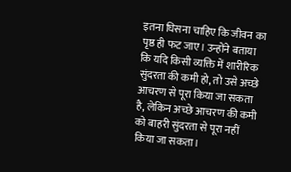इतना घिसना चाहिए कि जीवन का पृष्ठ ही फट जाए। उन्होंने बताया कि यदि किसी व्यक्ति में शारीरिक सुंदरता की कमी हो, तो उसे अच्छे आचरण से पूरा किया जा सकता है, लेकिन अच्छे आचरण की कमी को बाहरी सुंदरता से पूरा नहीं किया जा सकता।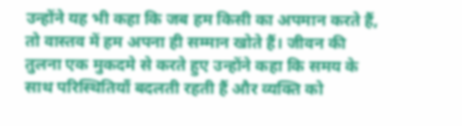उन्होंने यह भी कहा कि जब हम किसी का अपमान करते हैं, तो वास्तव में हम अपना ही सम्मान खोते हैं। जीवन की तुलना एक मुकदमे से करते हुए उन्होंने कहा कि समय के साथ परिस्थितियाँ बदलती रहती हैं और व्यक्ति को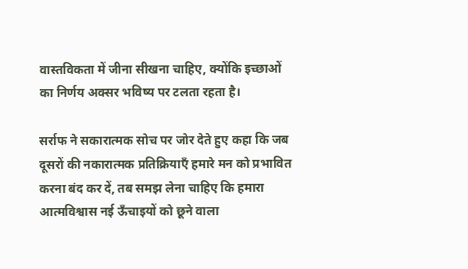वास्तविकता में जीना सीखना चाहिए, क्योंकि इच्छाओं का निर्णय अक्सर भविष्य पर टलता रहता है।

सर्राफ ने सकारात्मक सोच पर जोर देते हुए कहा कि जब दूसरों की नकारात्मक प्रतिक्रियाएँ हमारे मन को प्रभावित करना बंद कर दें, तब समझ लेना चाहिए कि हमारा आत्मविश्वास नई ऊँचाइयों को छूने वाला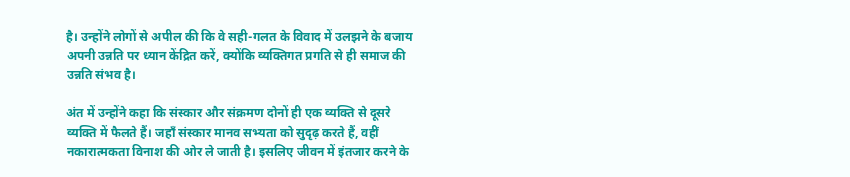है। उन्होंने लोगों से अपील की कि वे सही-गलत के विवाद में उलझने के बजाय अपनी उन्नति पर ध्यान केंद्रित करें, क्योंकि व्यक्तिगत प्रगति से ही समाज की उन्नति संभव है।

अंत में उन्होंने कहा कि संस्कार और संक्रमण दोनों ही एक व्यक्ति से दूसरे व्यक्ति में फैलते हैं। जहाँ संस्कार मानव सभ्यता को सुदृढ़ करते हैं, वहीं नकारात्मकता विनाश की ओर ले जाती है। इसलिए जीवन में इंतजार करने के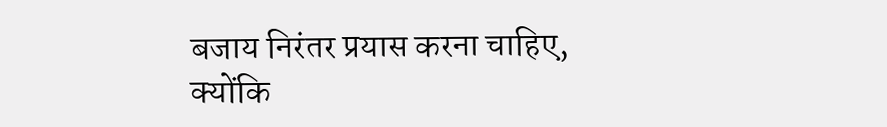बजाय निरंतर प्रयास करना चाहिए, क्योंकि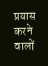प्रयास करने वालों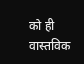को ही वास्तविक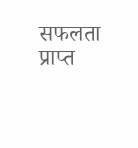सफलता प्राप्त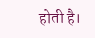होती है।